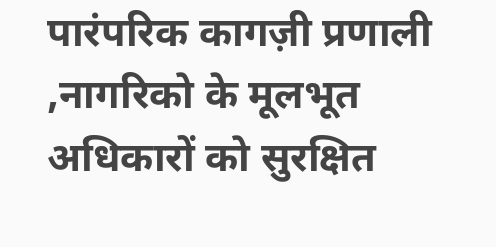पारंपरिक कागज़ी प्रणाली ,नागरिको के मूलभूत अधिकारों को सुरक्षित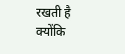रखती है क्योंकि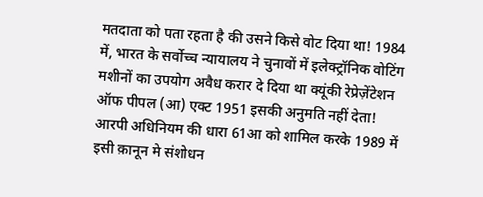मतदाता को पता रहता है की उसने किसे वोट दिया था! 1984 में, भारत के सर्वोच्च न्यायालय ने चुनावों में इलेक्ट्रॉनिक वोटिंग मशीनों का उपयोग अवैध करार दे दिया था क्यूंकी रेप्रेज़ेंटेशन ऑफ पीपल (आ) एक्ट 1951 इसकी अनुमति नहीं देता!
आरपी अधिनियम की धारा 61आ को शामिल करके 1989 में इसी क़ानून मे संशोधन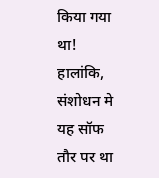किया गया था! हालांकि, संशोधन मे यह सॉफ तौर पर था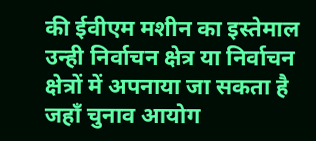की ईवीएम मशीन का इस्तेमाल उन्ही निर्वाचन क्षेत्र या निर्वाचन क्षेत्रों में अपनाया जा सकता है जहाँ चुनाव आयोग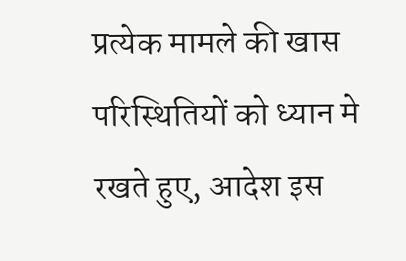प्रत्येक मामले की खास परिस्थितियों को ध्यान मे रखते हुए, आदेश इस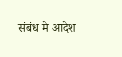संबंध मे आदेश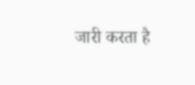जारी करता है